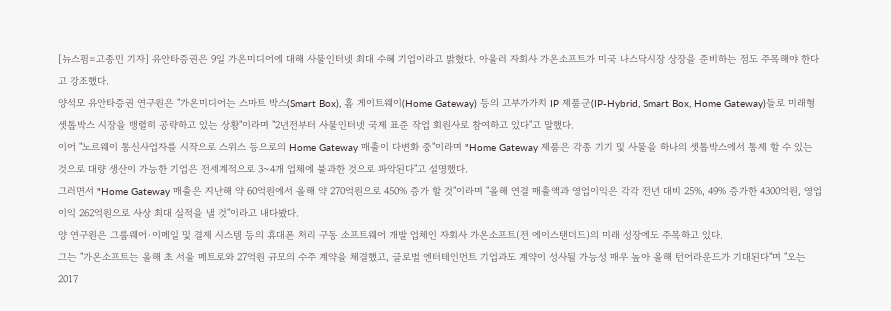[뉴스핌=고종민 기자] 유안타증권은 9일 가온미디어에 대해 사물인터넷 최대 수혜 기업이라고 밝혔다. 아울러 자회사 가온소프트가 미국 나스닥시장 상장을 준비하는 점도 주목해야 한다고 강조했다.
양석모 유안타증권 연구원은 "가온미디어는 스마트 박스(Smart Box), 홈 게이트웨이(Home Gateway) 등의 고부가가치 IP 제품군(IP-Hybrid, Smart Box, Home Gateway)들로 미래형 셋톱박스 시장을 맹렬히 공략하고 있는 상황"이라며 "2년전부터 사물인터넷 국제 표준 작업 회원사로 참여하고 있다"고 말했다.
이어 "노르웨이 통신사업자를 시작으로 스위스 등으로의 Home Gateway 매출이 다변화 중"이라며 "Home Gateway 제품은 각종 기기 및 사물을 하나의 셋톱박스에서 통제 할 수 있는 것으로 대량 생산이 가능한 기업은 전세계적으로 3~4개 업체에 불과한 것으로 파악된다"고 설명했다.
그러면서 "Home Gateway 매출은 지난해 약 60억원에서 올해 약 270억원으로 450% 증가 할 것"이라며 "올해 연결 매출액과 영업이익은 각각 전년 대비 25%, 49% 증가한 4300억원, 영업이익 262억원으로 사상 최대 실적을 낼 것"이라고 내다봤다.
양 연구원은 그룹웨어·이메일 및 결제 시스템 등의 휴대폰 처리 구동 소프트웨어 개발 업체인 자회사 가온소프트(전 에이스탠더드)의 미래 성장에도 주목하고 있다.
그는 "가온소프트는 올해 초 서울 메트로와 27억원 규모의 수주 계약을 체결했고, 글로벌 엔터테인먼트 기업과도 계약이 성사될 가능성 매우 높아 올해 턴어라운드가 기대된다"며 "오는 2017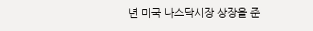년 미국 나스닥시장 상장을 준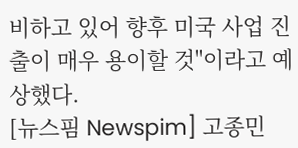비하고 있어 향후 미국 사업 진출이 매우 용이할 것"이라고 예상했다.
[뉴스핌 Newspim] 고종민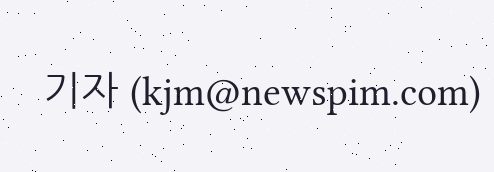기자 (kjm@newspim.com)